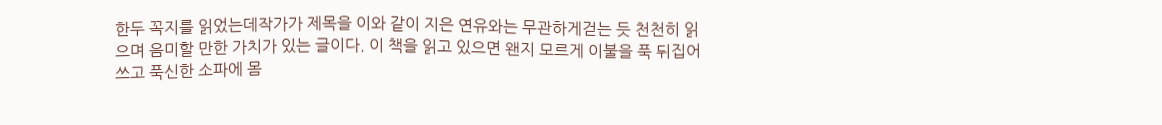한두 꼭지를 읽었는데작가가 제목을 이와 같이 지은 연유와는 무관하게걷는 듯 천천히 읽으며 음미할 만한 가치가 있는 글이다. 이 책을 읽고 있으면 왠지 모르게 이불을 푹 뒤집어쓰고 푹신한 소파에 몸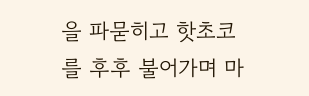을 파묻히고 핫초코를 후후 불어가며 마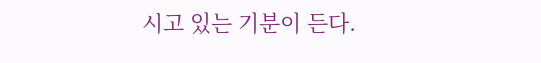시고 있는 기분이 든다.